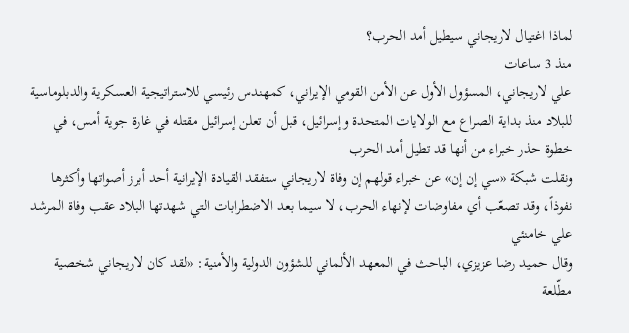لماذا اغتيال لاريجاني سيطيل أمد الحرب؟
منذ 3 ساعات
علي لاريجاني، المسؤول الأول عن الأمن القومي الإيراني، كمهندس رئيسي للاستراتيجية العسكرية والدبلوماسية للبلاد منذ بداية الصراع مع الولايات المتحدة وإسرائيل، قبل أن تعلن إسرائيل مقتله في غارة جوية أمس، في خطوة حذر خبراء من أنها قد تطيل أمد الحرب
ونقلت شبكة «سي إن إن» عن خبراء قولهم إن وفاة لاريجاني ستفقد القيادة الإيرانية أحد أبرز أصواتها وأكثرها نفوذاً، وقد تصعّب أي مفاوضات لإنهاء الحرب، لا سيما بعد الاضطرابات التي شهدتها البلاد عقب وفاة المرشد علي خامنئي
وقال حميد رضا عزيزي، الباحث في المعهد الألماني للشؤون الدولية والأمنية: «لقد كان لاريجاني شخصية مطّلعة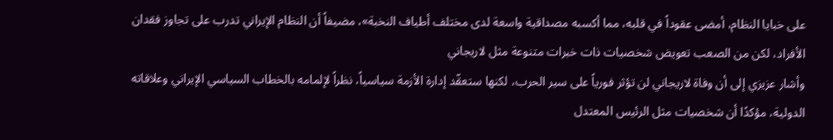على خبايا النظام، أمضى عقوداً في قلبه، مما أكسبه مصداقية واسعة لدى مختلف أطياف النخبة»، مضيفاً أن النظام الإيراني تدرب على تجاوز فقدان الأفراد، لكن من الصعب تعويض شخصيات ذات خبرات متنوعة مثل لاريجاني
وأشار عزيزي إلى أن وفاة لاريجاني لن تؤثر فورياً على سير الحرب، لكنها ستعقّد إدارة الأزمة سياسياً، نظراً لإلمامه بالخطاب السياسي الإيراني وعلاقاته الدولية، مؤكدًا أن شخصيات مثل الرئيس المعتدل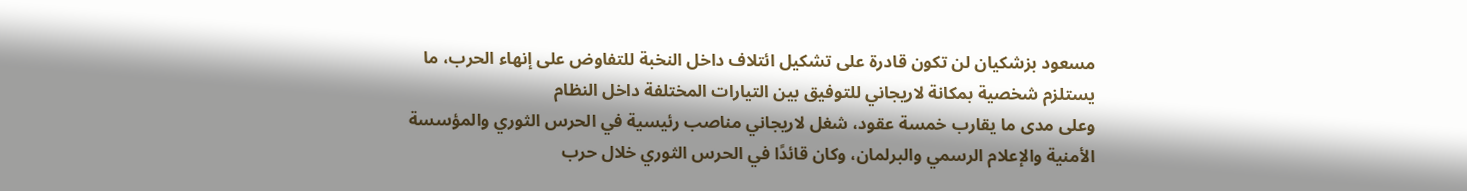مسعود بزشكيان لن تكون قادرة على تشكيل ائتلاف داخل النخبة للتفاوض على إنهاء الحرب، ما يستلزم شخصية بمكانة لاريجاني للتوفيق بين التيارات المختلفة داخل النظام
وعلى مدى ما يقارب خمسة عقود، شغل لاريجاني مناصب رئيسية في الحرس الثوري والمؤسسة الأمنية والإعلام الرسمي والبرلمان، وكان قائدًا في الحرس الثوري خلال حرب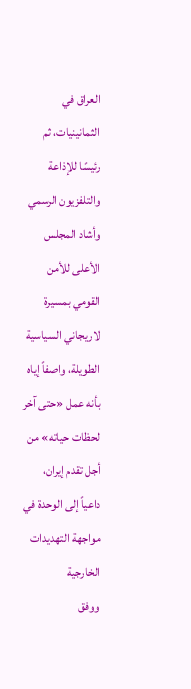العراق في الثمانينيات، ثم رئيسًا للإذاعة والتلفزيون الرسمي
وأشاد المجلس الأعلى للأمن القومي بمسيرة لاريجاني السياسية الطويلة، واصفاً إياه بأنه عمل «حتى آخر لحظات حياته» من أجل تقدم إيران، داعياً إلى الوحدة في مواجهة التهديدات الخارجية
ووفق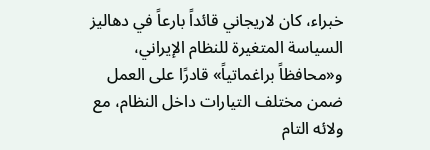خبراء، كان لاريجاني قائداً بارعاً في دهاليز السياسة المتغيرة للنظام الإيراني، و«محافظاً براغماتياً» قادرًا على العمل ضمن مختلف التيارات داخل النظام، مع ولائه التام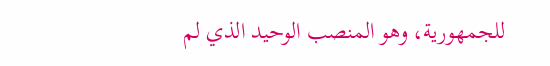للجمهورية، وهو المنصب الوحيد الذي لم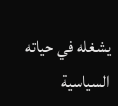يشغله في حياته السياسية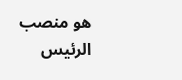هو منصب الرئيس